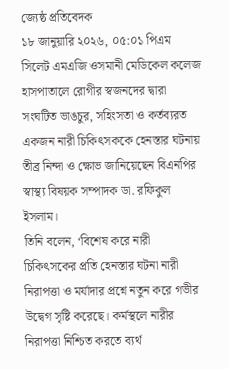জ্যেষ্ঠ প্রতিবেদক
১৮ জানুয়ারি ২০২৬, ০৫:০১ পিএম
সিলেট এমএজি ওসমানী মেডিকেল কলেজ হাসপাতালে রোগীর স্বজনদের দ্বারা সংঘটিত ভাঙচুর, সহিংসতা ও কর্তব্যরত একজন নারী চিকিৎসককে হেনস্তার ঘটনায় তীব্র নিন্দা ও ক্ষোভ জানিয়েছেন বিএনপির স্বাস্থ্য বিষয়ক সম্পাদক ডা. রফিকুল ইসলাম।
তিনি বলেন, ‘বিশেষ করে নারী চিকিৎসকের প্রতি হেনস্তার ঘটনা নারী নিরাপত্তা ও মর্যাদার প্রশ্নে নতুন করে গভীর উদ্বেগ সৃষ্টি করেছে। কর্মস্থলে নারীর নিরাপত্তা নিশ্চিত করতে ব্যর্থ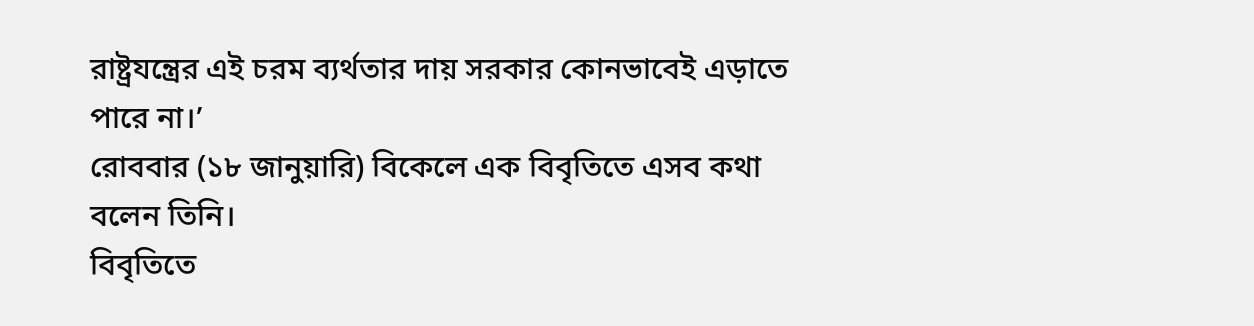রাষ্ট্রযন্ত্রের এই চরম ব্যর্থতার দায় সরকার কোনভাবেই এড়াতে পারে না।’
রোববার (১৮ জানুয়ারি) বিকেলে এক বিবৃতিতে এসব কথা বলেন তিনি।
বিবৃতিতে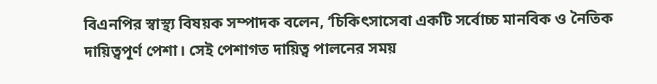বিএনপির স্বাস্থ্য বিষয়ক সম্পাদক বলেন, ‘চিকিৎসাসেবা একটি সর্বোচ্চ মানবিক ও নৈতিক দায়িত্বপূর্ণ পেশা। সেই পেশাগত দায়িত্ব পালনের সময়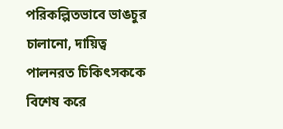পরিকল্পিতভাবে ভাঙচুর চালানো, দায়িত্ব পালনরত চিকিৎসককে বিশেষ করে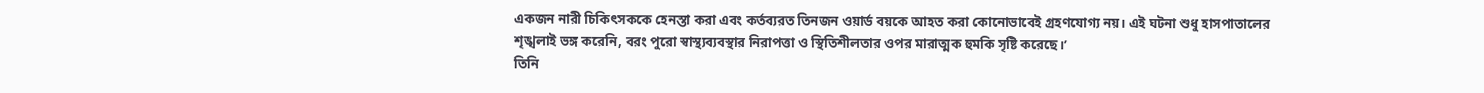একজন নারী চিকিৎসককে হেনস্তা করা এবং কর্তব্যরত তিনজন ওয়ার্ড বয়কে আহত করা কোনোভাবেই গ্রহণযোগ্য নয়। এই ঘটনা শুধু হাসপাতালের শৃঙ্খলাই ভঙ্গ করেনি, বরং পুরো স্বাস্থ্যব্যবস্থার নিরাপত্তা ও স্থিতিশীলতার ওপর মারাত্মক হুমকি সৃষ্টি করেছে।’
তিনি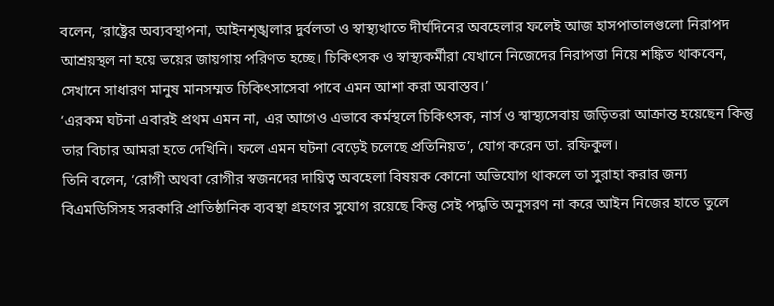বলেন, ‘রাষ্ট্রের অব্যবস্থাপনা, আইনশৃঙ্খলার দুর্বলতা ও স্বাস্থ্যখাতে দীর্ঘদিনের অবহেলার ফলেই আজ হাসপাতালগুলো নিরাপদ আশ্রয়স্থল না হয়ে ভয়ের জায়গায় পরিণত হচ্ছে। চিকিৎসক ও স্বাস্থ্যকর্মীরা যেখানে নিজেদের নিরাপত্তা নিয়ে শঙ্কিত থাকবেন, সেখানে সাধারণ মানুষ মানসম্মত চিকিৎসাসেবা পাবে এমন আশা করা অবাস্তব।’
‘এরকম ঘটনা এবারই প্রথম এমন না, এর আগেও এভাবে কর্মস্থলে চিকিৎসক, নার্স ও স্বাস্থ্যসেবায় জড়িতরা আক্রান্ত হয়েছেন কিন্তু তার বিচার আমরা হতে দেখিনি। ফলে এমন ঘটনা বেড়েই চলেছে প্রতিনিয়ত’, যোগ করেন ডা. রফিকুল।
তিনি বলেন, ‘রোগী অথবা রোগীর স্বজনদের দায়িত্ব অবহেলা বিষয়ক কোনো অভিযোগ থাকলে তা সুরাহা করার জন্য বিএমডিসিসহ সরকারি প্রাতিষ্ঠানিক ব্যবস্থা গ্রহণের সুযোগ রয়েছে কিন্তু সেই পদ্ধতি অনুসরণ না করে আইন নিজের হাতে তুলে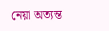নেয়া অত্যন্ত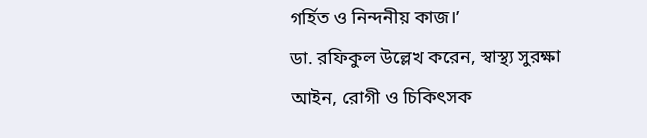গর্হিত ও নিন্দনীয় কাজ।’
ডা. রফিকুল উল্লেখ করেন, স্বাস্থ্য সুরক্ষা আইন, রোগী ও চিকিৎসক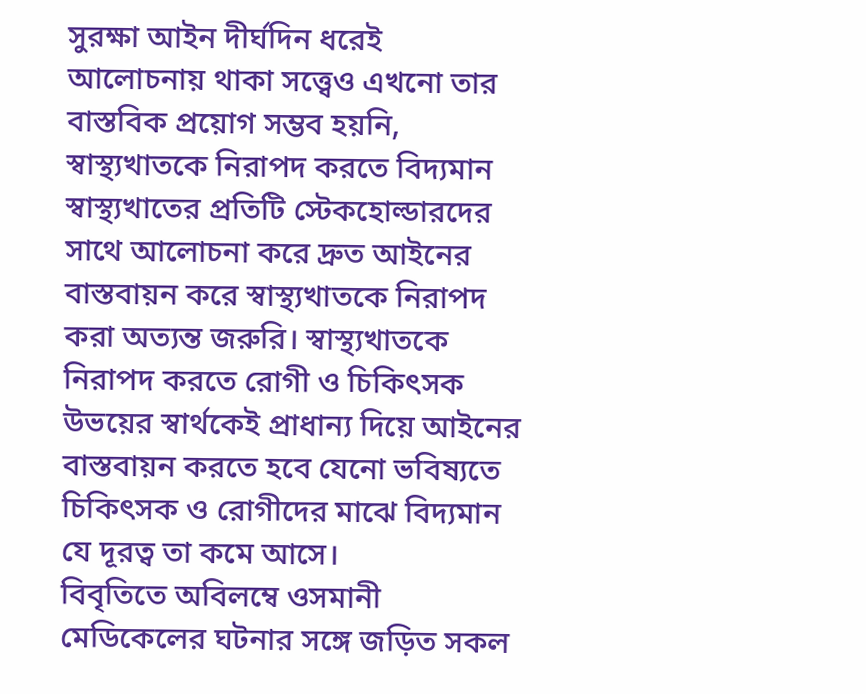সুরক্ষা আইন দীর্ঘদিন ধরেই আলোচনায় থাকা সত্ত্বেও এখনো তার বাস্তবিক প্রয়োগ সম্ভব হয়নি, স্বাস্থ্যখাতকে নিরাপদ করতে বিদ্যমান স্বাস্থ্যখাতের প্রতিটি স্টেকহোল্ডারদের সাথে আলোচনা করে দ্রুত আইনের বাস্তবায়ন করে স্বাস্থ্যখাতকে নিরাপদ করা অত্যন্ত জরুরি। স্বাস্থ্যখাতকে নিরাপদ করতে রোগী ও চিকিৎসক উভয়ের স্বার্থকেই প্রাধান্য দিয়ে আইনের বাস্তবায়ন করতে হবে যেনো ভবিষ্যতে চিকিৎসক ও রোগীদের মাঝে বিদ্যমান যে দূরত্ব তা কমে আসে।
বিবৃতিতে অবিলম্বে ওসমানী মেডিকেলের ঘটনার সঙ্গে জড়িত সকল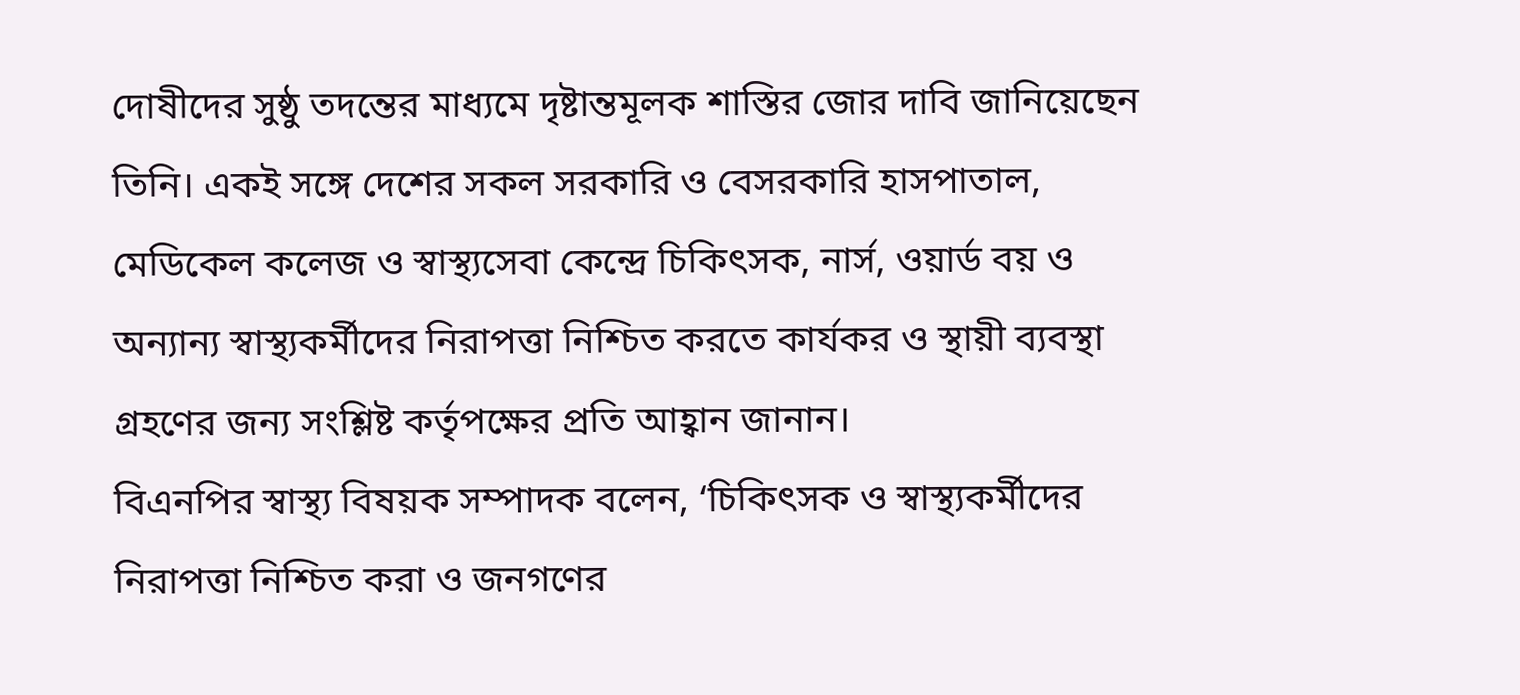দোষীদের সুষ্ঠু তদন্তের মাধ্যমে দৃষ্টান্তমূলক শাস্তির জোর দাবি জানিয়েছেন তিনি। একই সঙ্গে দেশের সকল সরকারি ও বেসরকারি হাসপাতাল, মেডিকেল কলেজ ও স্বাস্থ্যসেবা কেন্দ্রে চিকিৎসক, নার্স, ওয়ার্ড বয় ও অন্যান্য স্বাস্থ্যকর্মীদের নিরাপত্তা নিশ্চিত করতে কার্যকর ও স্থায়ী ব্যবস্থা গ্রহণের জন্য সংশ্লিষ্ট কর্তৃপক্ষের প্রতি আহ্বান জানান।
বিএনপির স্বাস্থ্য বিষয়ক সম্পাদক বলেন, ‘চিকিৎসক ও স্বাস্থ্যকর্মীদের নিরাপত্তা নিশ্চিত করা ও জনগণের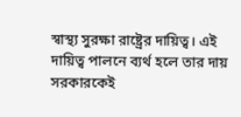স্বাস্থ্য সুরক্ষা রাষ্ট্রের দায়িত্ব। এই দায়িত্ব পালনে ব্যর্থ হলে তার দায় সরকারকেই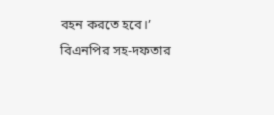বহন করতে হবে।’
বিএনপির সহ-দফতার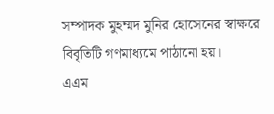সম্পাদক মুহম্মদ মুনির হোসেনের স্বাক্ষরে বিবৃতিটি গণমাধ্যমে পাঠানো হয়।
এএম